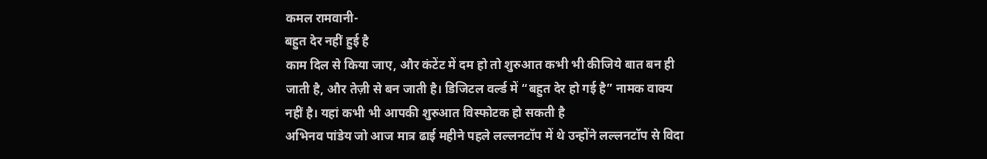कमल रामवानी-
बहुत देर नहीं हुई है
काम दिल से किया जाए, और कंटेंट में दम हो तो शुरुआत कभी भी कीजिये बात बन ही जाती है, और तेज़ी से बन जाती है। डिजिटल वर्ल्ड में “बहुत देर हो गई है” नामक वाक्य नहीं है। यहां कभी भी आपकी शुरुआत विस्फोटक हो सकती है
अभिनव पांडेय जो आज मात्र ढाई महीने पहले लल्लनटॉप में थे उन्होंने लल्लनटॉप से विदा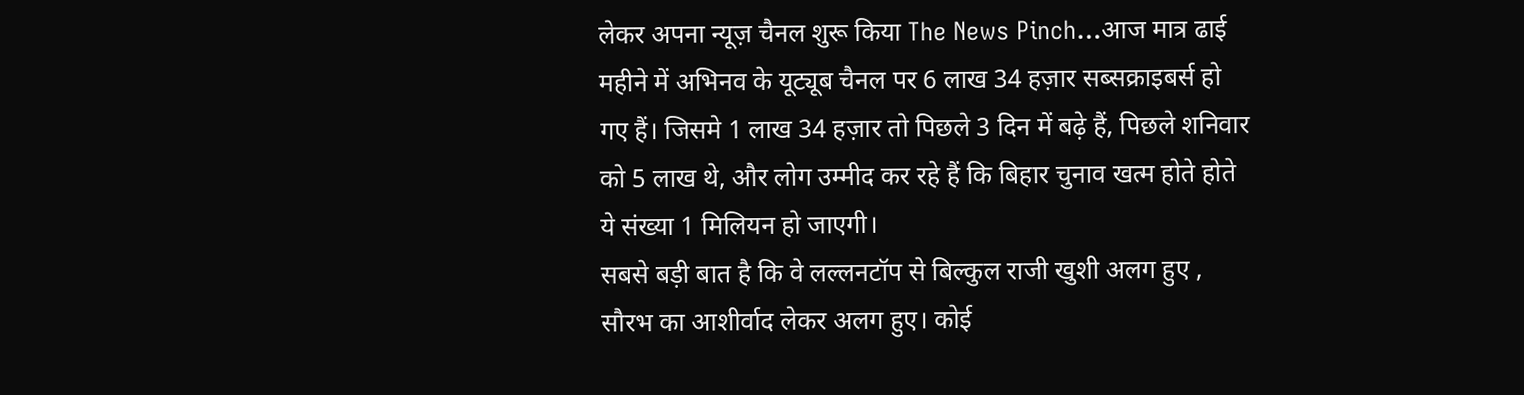लेकर अपना न्यूज़ चैनल शुरू किया The News Pinch…आज मात्र ढाई महीने में अभिनव के यूट्यूब चैनल पर 6 लाख 34 हज़ार सब्सक्राइबर्स हो गए हैं। जिसमे 1 लाख 34 हज़ार तो पिछले 3 दिन में बढ़े हैं, पिछले शनिवार को 5 लाख थे, और लोग उम्मीद कर रहे हैं कि बिहार चुनाव खत्म होते होते ये संख्या 1 मिलियन हो जाएगी।
सबसे बड़ी बात है कि वे लल्लनटॉप से बिल्कुल राजी खुशी अलग हुए , सौरभ का आशीर्वाद लेकर अलग हुए। कोई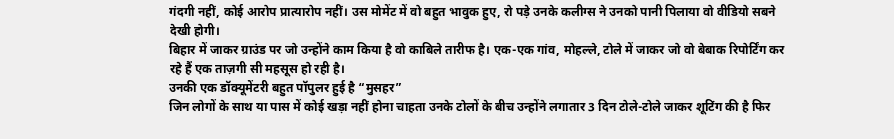गंदगी नहीं, कोई आरोप प्रात्यारोप नहीं। उस मोमेंट में वो बहुत भावुक हुए, रो पड़े उनके कलीग्स ने उनको पानी पिलाया वो वीडियो सबने देखी होगी।
बिहार में जाकर ग्राउंड पर जो उन्होंने काम किया है वो काबिले तारीफ है। एक-एक गांव, मोहल्ले, टोले में जाकर जो वो बेबाक रिपोर्टिंग कर रहे हैं एक ताज़गी सी महसूस हो रही है।
उनकी एक डॉक्यूमेंटरी बहुत पॉपुलर हुई है “मुसहर”
जिन लोगों के साथ या पास में कोई खड़ा नहीं होना चाहता उनके टोलों के बीच उन्होंने लगातार 3 दिन टोले-टोले जाकर शूटिंग की है फिर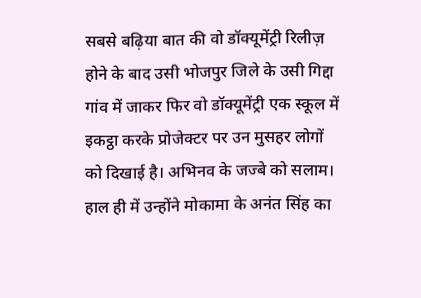सबसे बढ़िया बात की वो डॉक्यूमेंट्री रिलीज़ होने के बाद उसी भोजपुर जिले के उसी गिद्दा गांव में जाकर फिर वो डॉक्यूमेंट्री एक स्कूल में इकट्ठा करके प्रोजेक्टर पर उन मुसहर लोगों को दिखाई है। अभिनव के जज्बे को सलाम।
हाल ही में उन्होंने मोकामा के अनंत सिंह का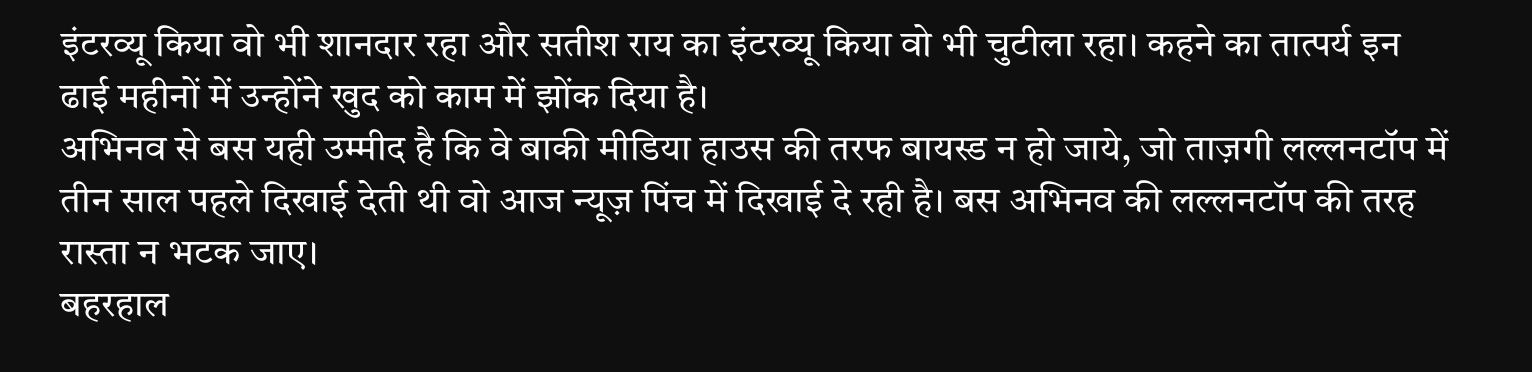इंटरव्यू किया वो भी शानदार रहा और सतीश राय का इंटरव्यू किया वो भी चुटीला रहा। कहने का तात्पर्य इन ढाई महीनों में उन्होंने खुद को काम में झोंक दिया है।
अभिनव से बस यही उम्मीद है कि वे बाकी मीडिया हाउस की तरफ बायस्ड न हो जाये, जो ताज़गी लल्लनटॉप में तीन साल पहले दिखाई देती थी वो आज न्यूज़ पिंच में दिखाई दे रही है। बस अभिनव की लल्लनटॉप की तरह रास्ता न भटक जाए।
बहरहाल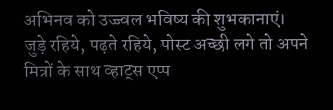अभिनव को उज्ज्वल भविष्य की शुभकानाएं। जुड़े रहिये, पढ़ते रहिये, पोस्ट अच्छी लगे तो अपने मित्रों के साथ व्हाट्स एप्प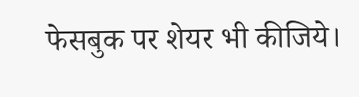फेसबुक पर शेयर भी कीजिये।